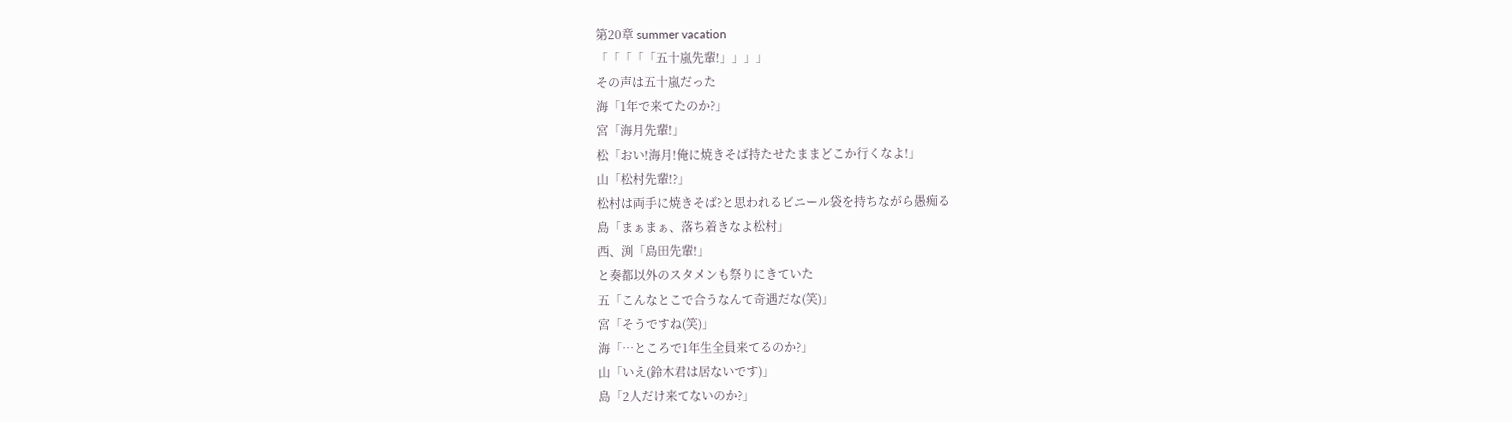第20章 summer vacation
「「「「「五十嵐先輩!」」」」
その声は五十嵐だった
海「1年で来てたのか?」
宮「海月先輩!」
松「おい!海月!俺に焼きそば持たせたままどこか行くなよ!」
山「松村先輩!?」
松村は両手に焼きそば?と思われるビニール袋を持ちながら愚痴る
島「まぁまぁ、落ち着きなよ松村」
西、渕「島田先輩!」
と奏都以外のスタメンも祭りにきていた
五「こんなとこで合うなんて奇遇だな(笑)」
宮「そうですね(笑)」
海「…ところで1年生全員来てるのか?」
山「いえ(鈴木君は居ないです)」
島「2人だけ来てないのか?」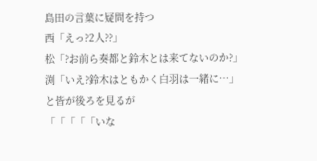島田の言葉に疑問を持つ
西「えっ?2人??」
松「?お前ら奏都と鈴木とは来てないのか?」
渕「いえ?鈴木はともかく白羽は一緒に…」
と皆が後ろを見るが
「「「「「いな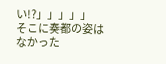い!?」」」」」
そこに奏都の姿はなかった